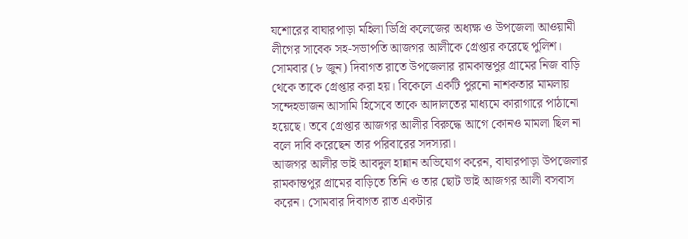যশোরের বাঘারপাড়া মহিলা ডিগ্রি কলেজের অধ্যক্ষ ও উপজেলা আওয়ামী লীগের সাবেক সহ-সভাপতি আজগর আলীকে গ্রেপ্তার করেছে পুলিশ। সোমবার (৮ জুন) দিবাগত রাতে উপজেলার রামকান্তপুর গ্রামের নিজ বাড়ি থেকে তাকে গ্রেপ্তার করা হয়। বিকেলে একটি পুরনো নাশকতার মামলায় সন্দেহভাজন আসামি হিসেবে তাকে আদালতের মাধ্যমে কারাগারে পাঠানো হয়েছে। তবে গ্রেপ্তার আজগর আলীর বিরুদ্ধে আগে কোনও মামলা ছিল না বলে দাবি করেছেন তার পরিবারের সদস্যরা।
আজগর আলীর ভাই আবদুল হান্নান অভিযোগ করেন, বাঘারপাড়া উপজেলার রামকান্তপুর গ্রামের বাড়িতে তিনি ও তার ছোট ভাই আজগর আলী বসবাস করেন। সোমবার দিবাগত রাত একটার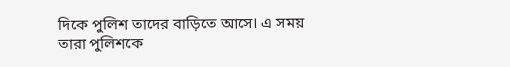দিকে পুলিশ তাদের বাড়িতে আসে। এ সময় তারা পুলিশকে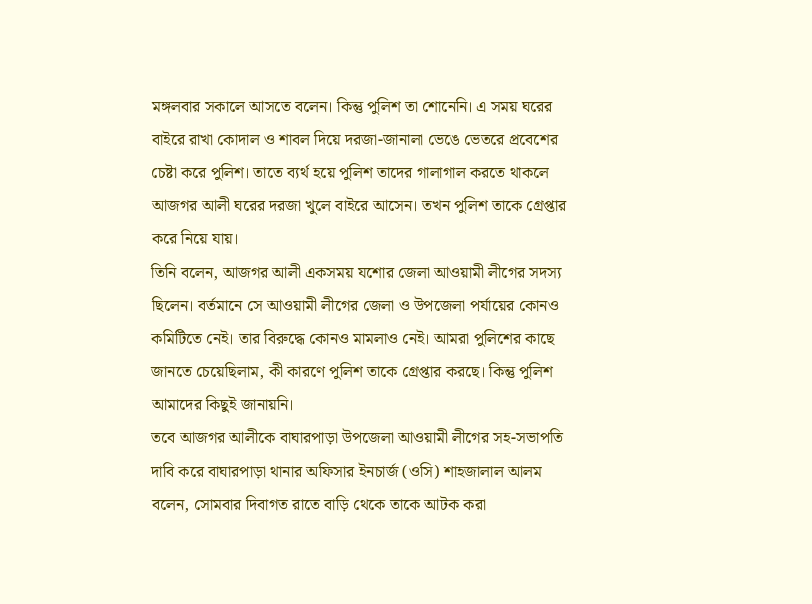মঙ্গলবার সকালে আসতে বলেন। কিন্তু পুলিশ তা শোনেনি। এ সময় ঘরের বাইরে রাখা কোদাল ও শাবল দিয়ে দরজা-জানালা ভেঙে ভেতরে প্রবেশের চেষ্টা করে পুলিশ। তাতে ব্যর্থ হয়ে পুলিশ তাদের গালাগাল করতে থাকলে আজগর আলী ঘরের দরজা খুলে বাইরে আসেন। তখন পুলিশ তাকে গ্রেপ্তার করে নিয়ে যায়।
তিনি বলেন, আজগর আলী একসময় যশোর জেলা আওয়ামী লীগের সদস্য ছিলেন। বর্তমানে সে আওয়ামী লীগের জেলা ও উপজেলা পর্যায়ের কোনও কমিটিতে নেই। তার বিরুদ্ধে কোনও মামলাও নেই। আমরা পুলিশের কাছে জানতে চেয়েছিলাম, কী কারণে পুলিশ তাকে গ্রেপ্তার করছে। কিন্তু পুলিশ আমাদের কিছুই জানায়নি।
তবে আজগর আলীকে বাঘারপাড়া উপজেলা আওয়ামী লীগের সহ-সভাপতি দাবি করে বাঘারপাড়া থানার অফিসার ইনচার্জ (ওসি) শাহজালাল আলম বলেন, সোমবার দিবাগত রাতে বাড়ি থেকে তাকে আটক করা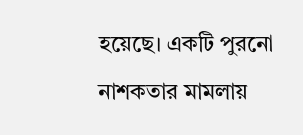হয়েছে। একটি পুরনো নাশকতার মামলায়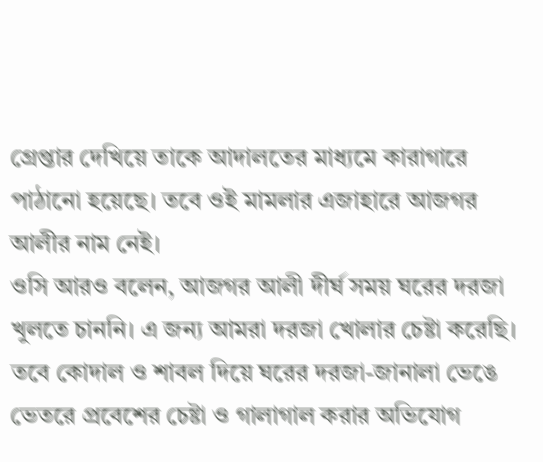গ্রেপ্তার দেখিয়ে তাকে আদালতের মাধ্যমে কারাগারে পাঠানো হয়েছে। তবে ওই মামলার এজাহারে আজগর আলীর নাম নেই।
ওসি আরও বলেন, আজগর আলী দীর্ঘ সময় ঘরের দরজা খুলতে চাননি। এ জন্য আমরা দরজা খোলার চেষ্টা করেছি। তবে কোদাল ও শাবল দিয়ে ঘরের দরজা-জানালা ভেঙে ভেতরে প্রবেশের চেষ্টা ও গালাগাল করার অভিযোগ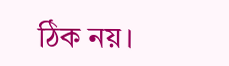ঠিক নয়।